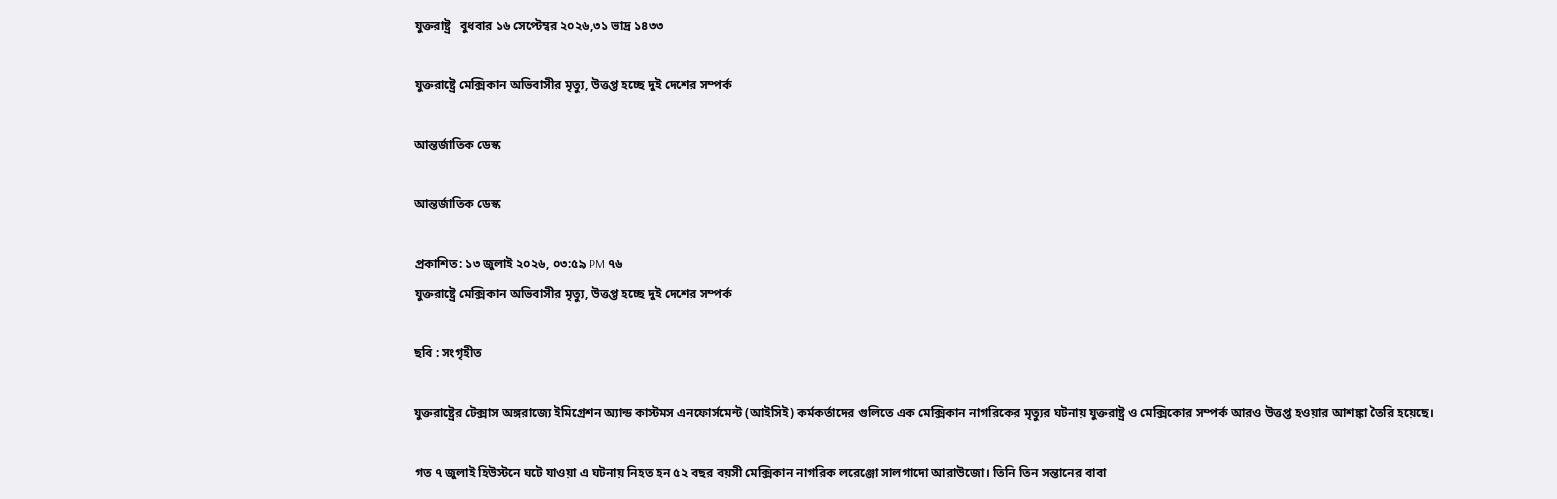যুক্তরাষ্ট্র   বুধবার ১৬ সেপ্টেম্বর ২০২৬,৩১ ভাদ্র ১৪৩৩

যুক্তরাষ্ট্রে মেক্সিকান অভিবাসীর মৃত্যু, উত্তপ্ত হচ্ছে দুই দেশের সম্পর্ক

আন্তর্জাতিক ডেস্ক

আন্তর্জাতিক ডেস্ক

প্রকাশিত: ১৩ জুলাই ২০২৬, ০৩:৫৯ PM ৭৬
যুক্তরাষ্ট্রে মেক্সিকান অভিবাসীর মৃত্যু, উত্তপ্ত হচ্ছে দুই দেশের সম্পর্ক

ছবি : সংগৃহীত

যুক্তরাষ্ট্রের টেক্সাস অঙ্গরাজ্যে ইমিগ্রেশন অ্যান্ড কাস্টমস এনফোর্সমেন্ট (আইসিই) কর্মকর্তাদের গুলিতে এক মেক্সিকান নাগরিকের মৃত্যুর ঘটনায় যুক্তরাষ্ট্র ও মেক্সিকোর সম্পর্ক আরও উত্তপ্ত হওয়ার আশঙ্কা তৈরি হয়েছে।

গত ৭ জুলাই হিউস্টনে ঘটে যাওয়া এ ঘটনায় নিহত হন ৫২ বছর বয়সী মেক্সিকান নাগরিক লরেঞ্জো সালগাদো আরাউজো। তিনি তিন সন্তানের বাবা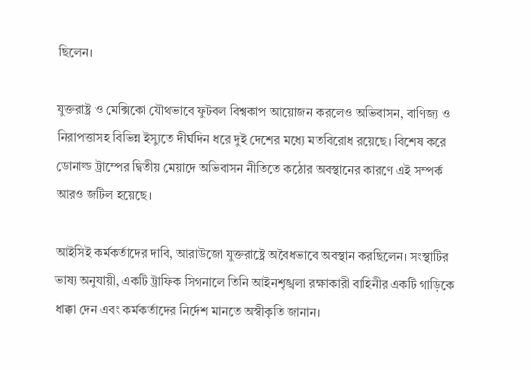ছিলেন।

যুক্তরাষ্ট্র ও মেক্সিকো যৌথভাবে ফুটবল বিশ্বকাপ আয়োজন করলেও অভিবাসন, বাণিজ্য ও নিরাপত্তাসহ বিভিন্ন ইস্যুতে দীর্ঘদিন ধরে দুই দেশের মধ্যে মতবিরোধ রয়েছে। বিশেষ করে ডোনাল্ড ট্রাম্পের দ্বিতীয় মেয়াদে অভিবাসন নীতিতে কঠোর অবস্থানের কারণে এই সম্পর্ক আরও জটিল হয়েছে।

আইসিই কর্মকর্তাদের দাবি, আরাউজো যুক্তরাষ্ট্রে অবৈধভাবে অবস্থান করছিলেন। সংস্থাটির ভাষ্য অনুযায়ী, একটি ট্রাফিক সিগনালে তিনি আইনশৃঙ্খলা রক্ষাকারী বাহিনীর একটি গাড়িকে ধাক্কা দেন এবং কর্মকর্তাদের নির্দেশ মানতে অস্বীকৃতি জানান।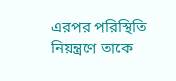এরপর পরিস্থিতি নিয়ন্ত্রণে তাকে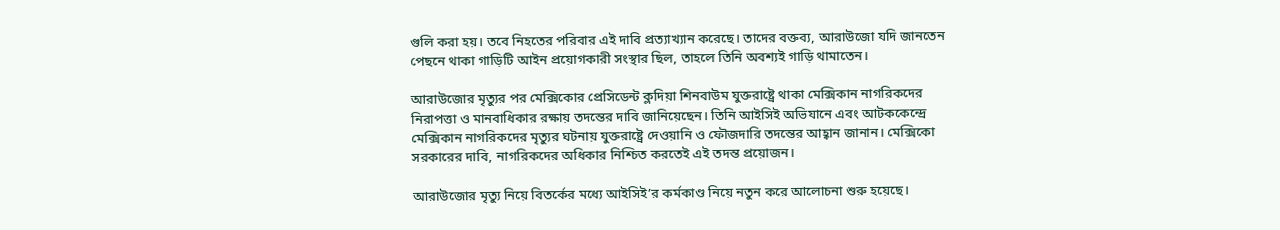গুলি করা হয়। তবে নিহতের পরিবার এই দাবি প্রত্যাখ্যান করেছে। তাদের বক্তব্য, আরাউজো যদি জানতেন পেছনে থাকা গাড়িটি আইন প্রয়োগকারী সংস্থার ছিল, তাহলে তিনি অবশ্যই গাড়ি থামাতেন।

আরাউজোর মৃত্যুর পর মেক্সিকোর প্রেসিডেন্ট ক্লদিয়া শিনবাউম যুক্তরাষ্ট্রে থাকা মেক্সিকান নাগরিকদের নিরাপত্তা ও মানবাধিকার রক্ষায় তদন্তের দাবি জানিয়েছেন। তিনি আইসিই অভিযানে এবং আটককেন্দ্রে মেক্সিকান নাগরিকদের মৃত্যুর ঘটনায় যুক্তরাষ্ট্রে দেওয়ানি ও ফৌজদারি তদন্তের আহ্বান জানান। মেক্সিকো সরকারের দাবি, নাগরিকদের অধিকার নিশ্চিত করতেই এই তদন্ত প্রয়োজন।

আরাউজোর মৃত্যু নিয়ে বিতর্কের মধ্যে আইসিই’র কর্মকাণ্ড নিয়ে নতুন করে আলোচনা শুরু হয়েছে।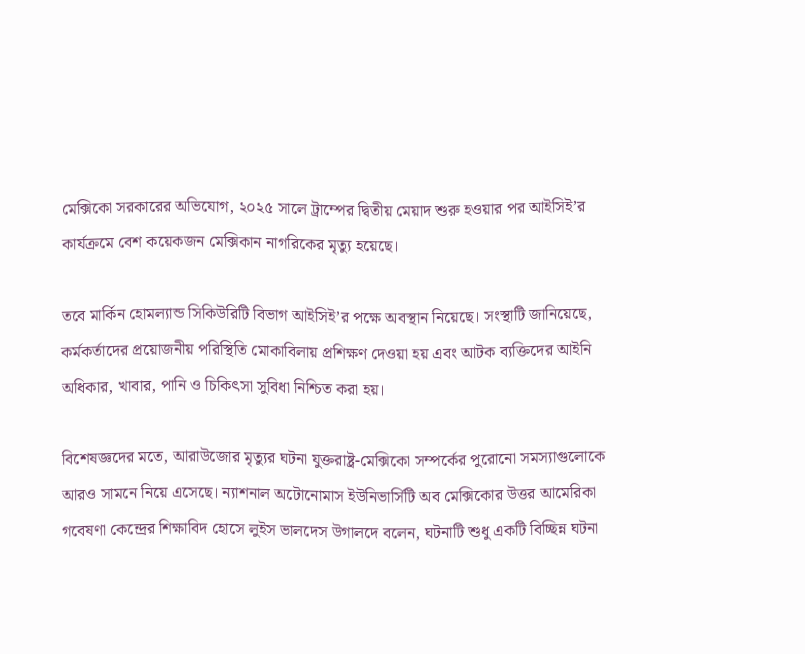মেক্সিকো সরকারের অভিযোগ, ২০২৫ সালে ট্রাম্পের দ্বিতীয় মেয়াদ শুরু হওয়ার পর আইসিই’র কার্যক্রমে বেশ কয়েকজন মেক্সিকান নাগরিকের মৃত্যু হয়েছে।

তবে মার্কিন হোমল্যান্ড সিকিউরিটি বিভাগ আইসিই’র পক্ষে অবস্থান নিয়েছে। সংস্থাটি জানিয়েছে, কর্মকর্তাদের প্রয়োজনীয় পরিস্থিতি মোকাবিলায় প্রশিক্ষণ দেওয়া হয় এবং আটক ব্যক্তিদের আইনি অধিকার, খাবার, পানি ও চিকিৎসা সুবিধা নিশ্চিত করা হয়।

বিশেষজ্ঞদের মতে, আরাউজোর মৃত্যুর ঘটনা যুক্তরাষ্ট্র-মেক্সিকো সম্পর্কের পুরোনো সমস্যাগুলোকে আরও সামনে নিয়ে এসেছে। ন্যাশনাল অটোনোমাস ইউনিভার্সিটি অব মেক্সিকোর উত্তর আমেরিকা গবেষণা কেন্দ্রের শিক্ষাবিদ হোসে লুইস ভালদেস উগালদে বলেন, ঘটনাটি শুধু একটি বিচ্ছিন্ন ঘটনা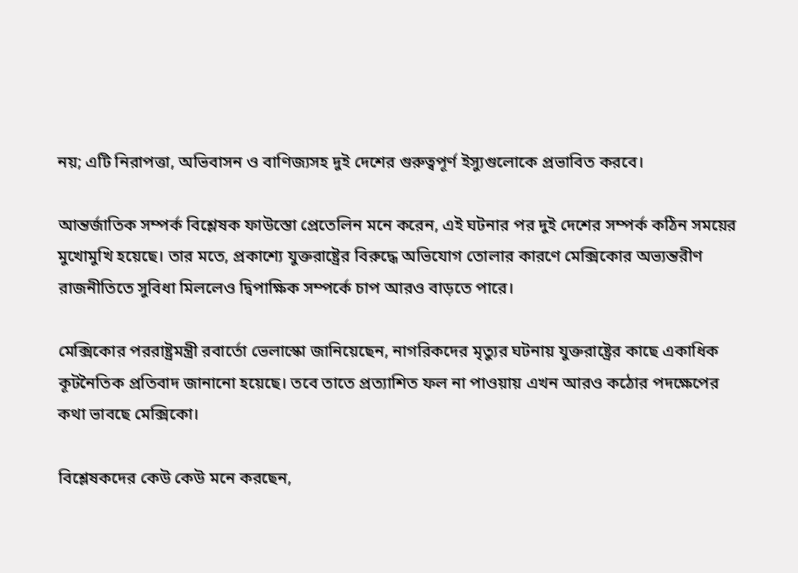নয়; এটি নিরাপত্তা, অভিবাসন ও বাণিজ্যসহ দুই দেশের গুরুত্বপূর্ণ ইস্যুগুলোকে প্রভাবিত করবে।

আন্তর্জাতিক সম্পর্ক বিশ্লেষক ফাউস্তো প্রেতেলিন মনে করেন, এই ঘটনার পর দুই দেশের সম্পর্ক কঠিন সময়ের মুখোমুখি হয়েছে। তার মতে, প্রকাশ্যে যুক্তরাষ্ট্রের বিরুদ্ধে অভিযোগ তোলার কারণে মেক্সিকোর অভ্যন্তরীণ রাজনীতিতে সুবিধা মিললেও দ্বিপাক্ষিক সম্পর্কে চাপ আরও বাড়তে পারে।

মেক্সিকোর পররাষ্ট্রমন্ত্রী রবার্তো ভেলাস্কো জানিয়েছেন, নাগরিকদের মৃত্যুর ঘটনায় যুক্তরাষ্ট্রের কাছে একাধিক কূটনৈতিক প্রতিবাদ জানানো হয়েছে। তবে তাতে প্রত্যাশিত ফল না পাওয়ায় এখন আরও কঠোর পদক্ষেপের কথা ভাবছে মেক্সিকো।

বিশ্লেষকদের কেউ কেউ মনে করছেন,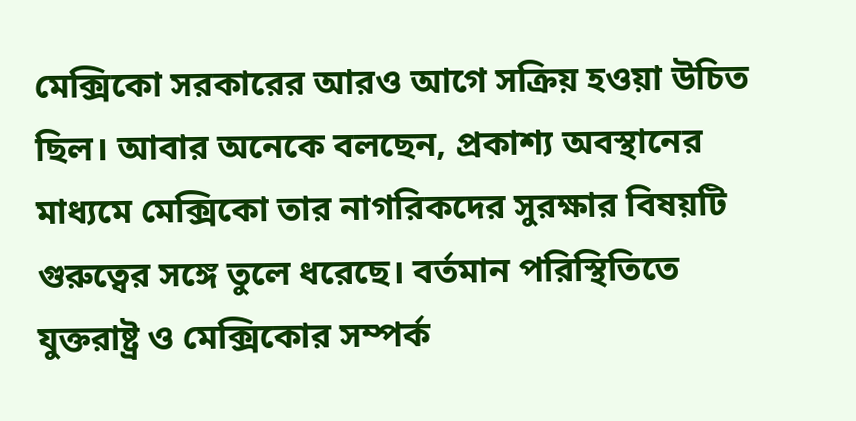মেক্সিকো সরকারের আরও আগে সক্রিয় হওয়া উচিত ছিল। আবার অনেকে বলছেন, প্রকাশ্য অবস্থানের মাধ্যমে মেক্সিকো তার নাগরিকদের সুরক্ষার বিষয়টি গুরুত্বের সঙ্গে তুলে ধরেছে। বর্তমান পরিস্থিতিতে যুক্তরাষ্ট্র ও মেক্সিকোর সম্পর্ক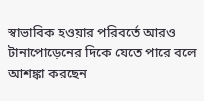স্বাভাবিক হওয়ার পরিবর্তে আরও টানাপোড়েনের দিকে যেতে পারে বলে আশঙ্কা করছেন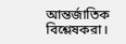আন্তর্জাতিক বিশ্লেষকরা।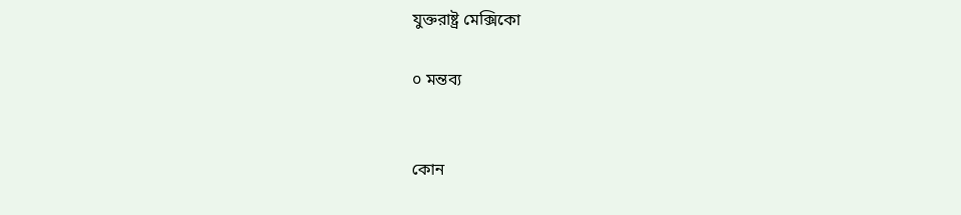যুক্তরাষ্ট্র মেক্সিকো

০ মন্তব্য


কোন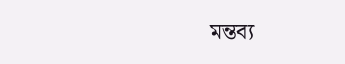মন্তব্য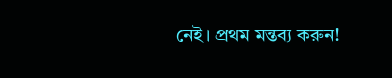নেই। প্রথম মন্তব্য করুন!